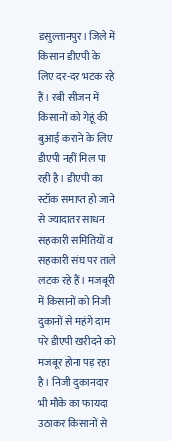डसुल्तानपुर। जिले में किसान डीएपी के लिए दर-दर भटक रहे हैं। रबी सीजन में किसानों को गेहूं की बुआई कराने के लिए डीएपी नहीं मिल पा रही है। डीएपी का स्टॉक समाप्त हो जाने से ज्यादातर साधन सहकारी समितियों व सहकारी संघ पर ताले लटक रहे हैं। मजबूरी में किसानों को निजी दुकानों से महंगे दाम परे डीएपी खरीदने को मजबूर होना पड़ रहा है। निजी दुकानदार भी मौके का फायदा उठाकर किसानों से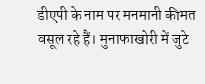डीएपी के नाम पर मनमानी कीमत वसूल रहे हैं। मुनाफाखोरी में जुटे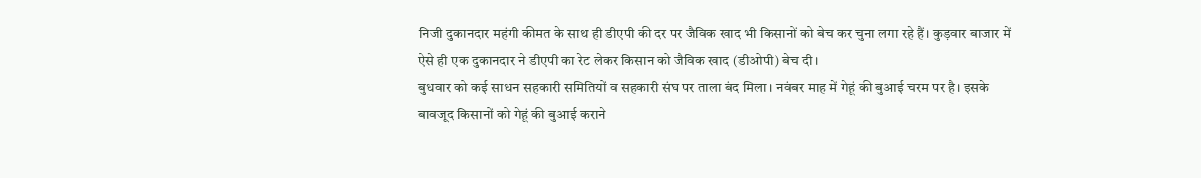निजी दुकानदार महंगी कीमत के साथ ही डीएपी की दर पर जैविक खाद भी किसानों को बेच कर चुना लगा रहे हैं। कुड़वार बाजार में ऐसे ही एक दुकानदार ने डीएपी का रेट लेकर किसान को जैविक खाद (डीओपी) बेच दी।
बुधवार को कई साधन सहकारी समितियों व सहकारी संघ पर ताला बंद मिला। नवंबर माह में गेहूं की बुआई चरम पर है। इसके बावजूद किसानों को गेहूं की बुआई कराने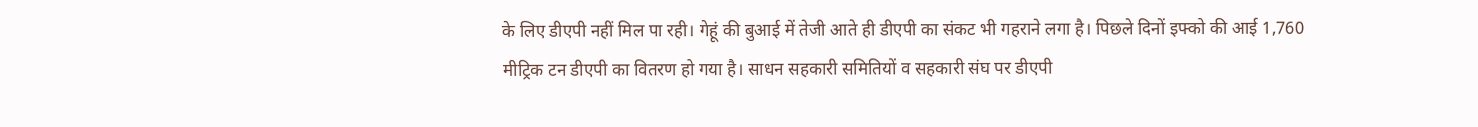के लिए डीएपी नहीं मिल पा रही। गेहूं की बुआई में तेजी आते ही डीएपी का संकट भी गहराने लगा है। पिछले दिनों इफ्को की आई 1,760 मीट्रिक टन डीएपी का वितरण हो गया है। साधन सहकारी समितियों व सहकारी संघ पर डीएपी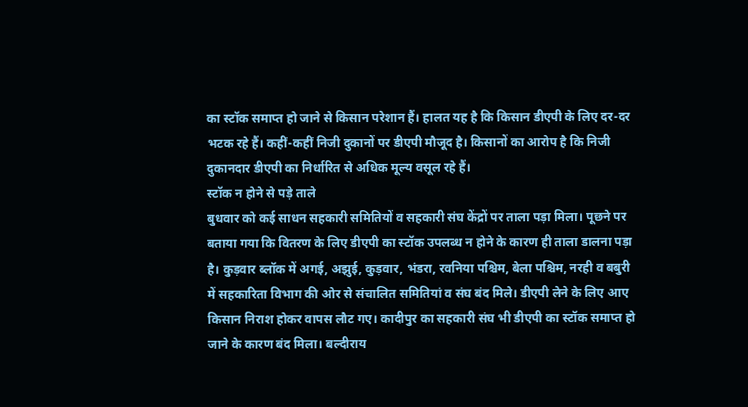का स्टॉक समाप्त हो जाने से किसान परेशान हैं। हालत यह है कि किसान डीएपी के लिए दर-दर भटक रहे हैं। कहीं-कहीं निजी दुकानों पर डीएपी मौजूद है। किसानों का आरोप है कि निजी दुकानदार डीएपी का निर्धारित से अधिक मूल्य वसूल रहे हैं।
स्टॉक न होने से पड़े ताले
बुधवार को कई साधन सहकारी समितियों व सहकारी संघ केंद्रों पर ताला पड़ा मिला। पूछने पर बताया गया कि वितरण के लिए डीएपी का स्टॉक उपलब्ध न होने के कारण ही ताला डालना पड़ा है। कुड़वार ब्लॉक में अगई, अझुई, कुड़वार, भंडरा, रवनिया पश्चिम, बेला पश्चिम, नरही व बबुरी में सहकारिता विभाग की ओर से संचालित समितियां व संघ बंद मिले। डीएपी लेने के लिए आए किसान निराश होकर वापस लौट गए। कादीपुर का सहकारी संघ भी डीएपी का स्टॉक समाप्त हो जाने के कारण बंद मिला। बल्दीराय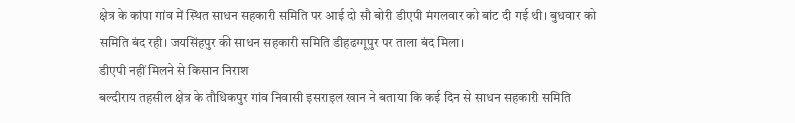क्षेत्र के कांपा गांव में स्थित साधन सहकारी समिति पर आई दो सौ बोरी डीएपी मंगलवार को बांट दी गई थी। बुधवार को समिति बंद रही। जयसिंहपुर की साधन सहकारी समिति डीहढग्गूपुर पर ताला बंद मिला।
डीएपी नहीं मिलने से किसान निराश
बल्दीराय तहसील क्षेत्र के तौधिकपुर गांव निवासी इसराइल खान ने बताया कि कई दिन से साधन सहकारी समिति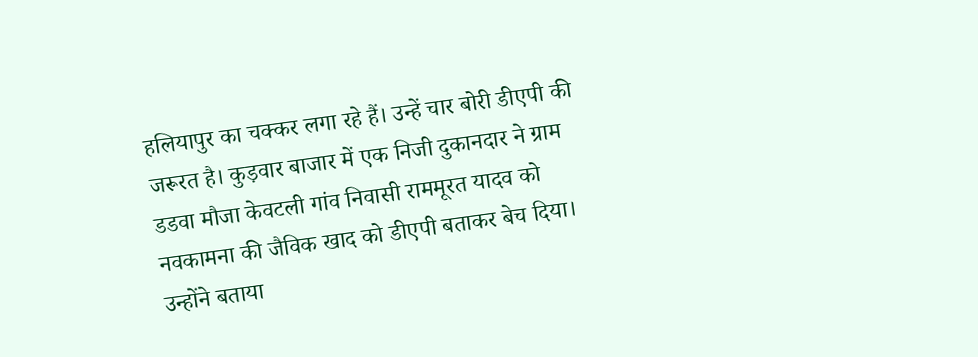हलियापुर का चक्कर लगा रहे हैं। उन्हें चार बोरी डीएपी की जरूरत है। कुड़वार बाजार में एक निजी दुकानदार ने ग्राम डडवा मौजा केवटली गांव निवासी राममूरत यादव को नवकामना की जैविक खाद को डीएपी बताकर बेच दिया। उन्होंने बताया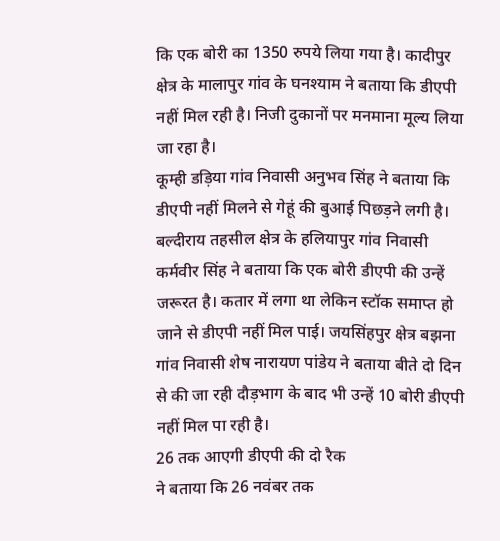कि एक बोरी का 1350 रुपये लिया गया है। कादीपुर क्षेत्र के मालापुर गांव के घनश्याम ने बताया कि डीएपी नहीं मिल रही है। निजी दुकानों पर मनमाना मूल्य लिया जा रहा है।
कूम्ही डड़िया गांव निवासी अनुभव सिंह ने बताया कि डीएपी नहीं मिलने से गेहूं की बुआई पिछड़ने लगी है। बल्दीराय तहसील क्षेत्र के हलियापुर गांव निवासी कर्मवीर सिंह ने बताया कि एक बोरी डीएपी की उन्हें जरूरत है। कतार में लगा था लेकिन स्टॉक समाप्त हो जाने से डीएपी नहीं मिल पाई। जयसिंहपुर क्षेत्र बझना गांव निवासी शेष नारायण पांडेय ने बताया बीते दो दिन से की जा रही दौड़भाग के बाद भी उन्हें 10 बोरी डीएपी नहीं मिल पा रही है।
26 तक आएगी डीएपी की दो रैक
ने बताया कि 26 नवंबर तक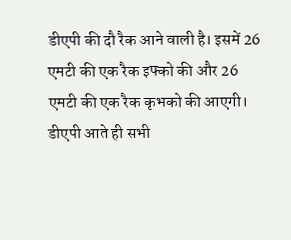डीएपी की दौ रैक आने वाली है। इसमें 26 एमटी की एक रैक इफ्को की और 26 एमटी की एक रैक कृभको की आएगी। डीएपी आते ही सभी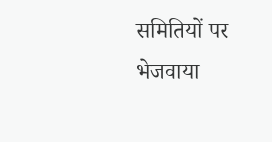समितियों पर भेजवाया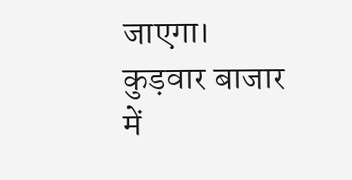जाएगा। कुड़वार बाजार में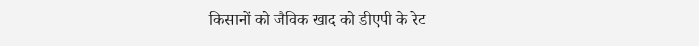किसानों को जैविक खाद को डीएपी के रेट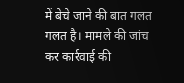में बेचे जाने की बात गलत गलत है। मामले की जांच कर कार्रवाई की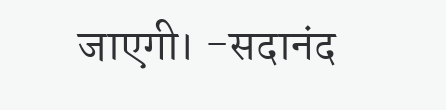जाएगी। -सदानंद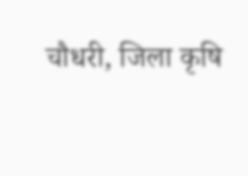चौधरी, जिला कृषि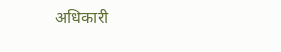अधिकारी